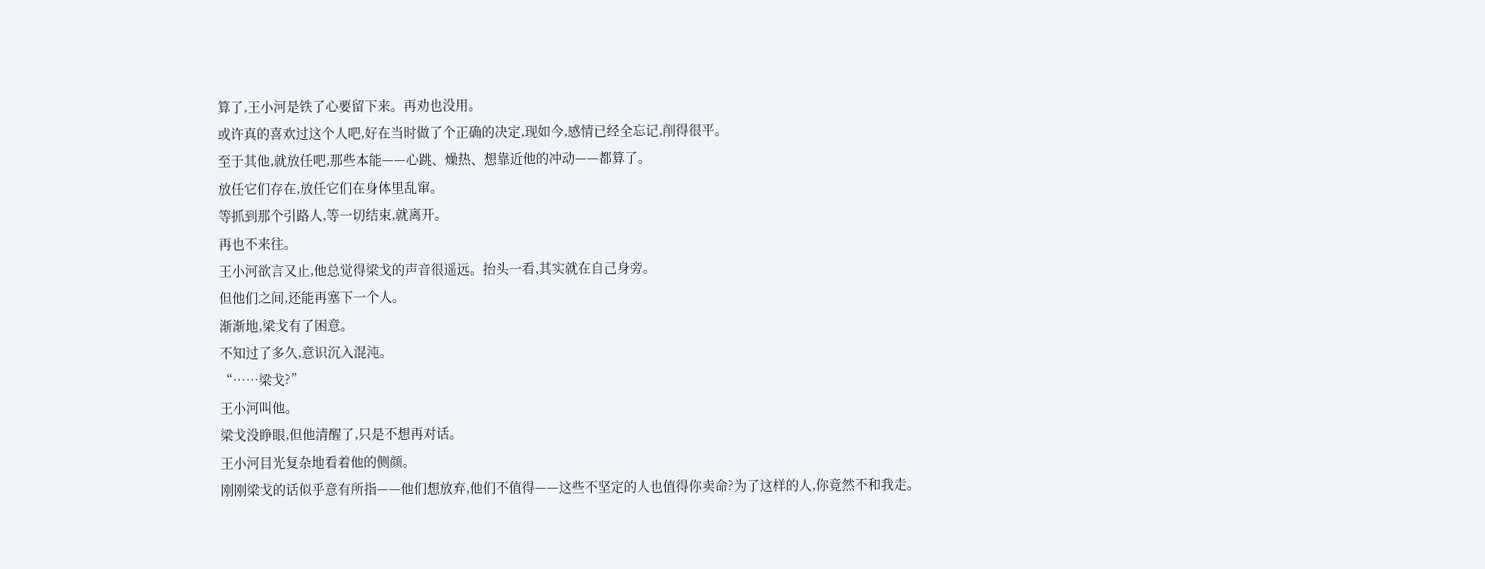算了,王小河是铁了心要留下来。再劝也没用。
或许真的喜欢过这个人吧,好在当时做了个正确的决定,现如今,感情已经全忘记,削得很平。
至于其他,就放任吧,那些本能——心跳、燥热、想靠近他的冲动——都算了。
放任它们存在,放任它们在身体里乱窜。
等抓到那个引路人,等一切结束,就离开。
再也不来往。
王小河欲言又止,他总觉得梁戈的声音很遥远。抬头一看,其实就在自己身旁。
但他们之间,还能再塞下一个人。
渐渐地,梁戈有了困意。
不知过了多久,意识沉入混沌。
“……梁戈?”
王小河叫他。
梁戈没睁眼,但他清醒了,只是不想再对话。
王小河目光复杂地看着他的侧颜。
刚刚梁戈的话似乎意有所指——他们想放弃,他们不值得——这些不坚定的人也值得你卖命?为了这样的人,你竟然不和我走。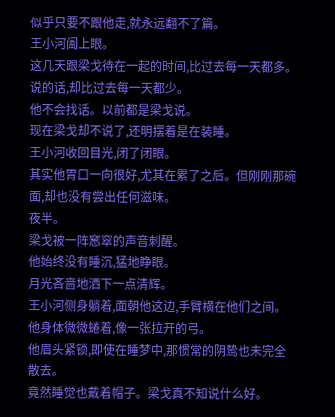似乎只要不跟他走,就永远翻不了篇。
王小河阖上眼。
这几天跟梁戈待在一起的时间,比过去每一天都多。
说的话,却比过去每一天都少。
他不会找话。以前都是梁戈说。
现在梁戈却不说了,还明摆着是在装睡。
王小河收回目光,闭了闭眼。
其实他胃口一向很好,尤其在累了之后。但刚刚那碗面,却也没有尝出任何滋味。
夜半。
梁戈被一阵窸窣的声音刺醒。
他始终没有睡沉,猛地睁眼。
月光吝啬地洒下一点清辉。
王小河侧身躺着,面朝他这边,手臂横在他们之间。他身体微微蜷着,像一张拉开的弓。
他眉头紧锁,即使在睡梦中,那惯常的阴鸷也未完全散去。
竟然睡觉也戴着帽子。梁戈真不知说什么好。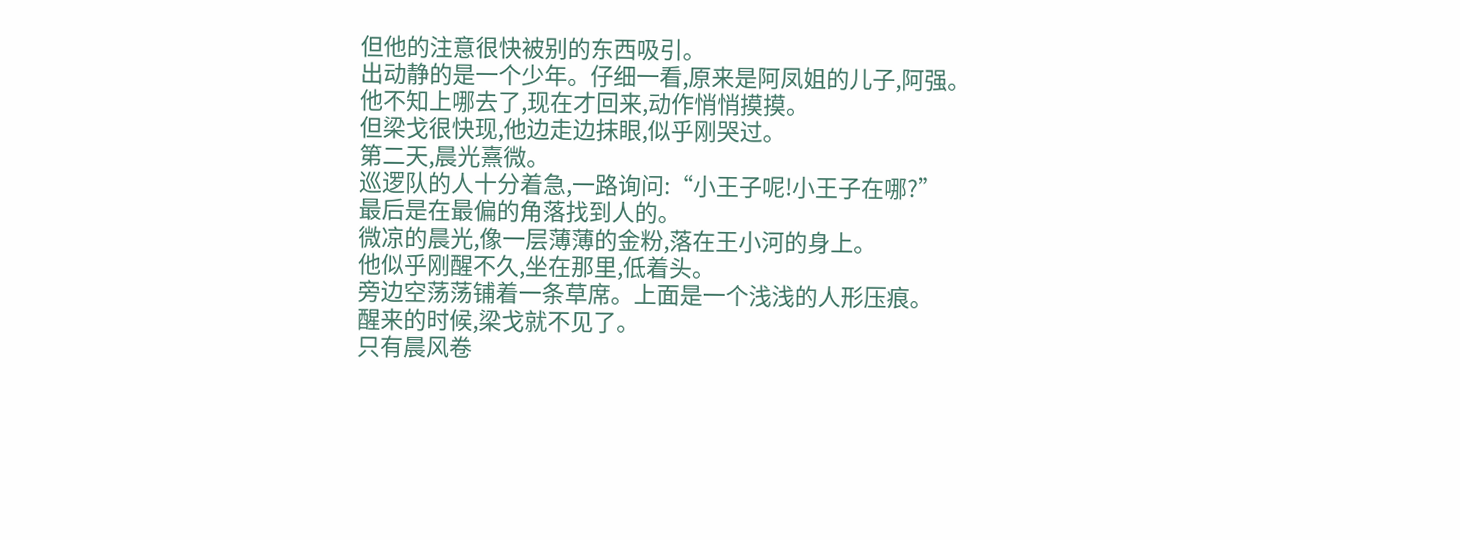但他的注意很快被别的东西吸引。
出动静的是一个少年。仔细一看,原来是阿凤姐的儿子,阿强。
他不知上哪去了,现在才回来,动作悄悄摸摸。
但梁戈很快现,他边走边抹眼,似乎刚哭过。
第二天,晨光熹微。
巡逻队的人十分着急,一路询问:“小王子呢!小王子在哪?”
最后是在最偏的角落找到人的。
微凉的晨光,像一层薄薄的金粉,落在王小河的身上。
他似乎刚醒不久,坐在那里,低着头。
旁边空荡荡铺着一条草席。上面是一个浅浅的人形压痕。
醒来的时候,梁戈就不见了。
只有晨风卷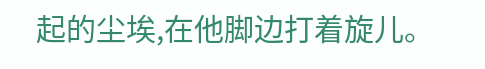起的尘埃,在他脚边打着旋儿。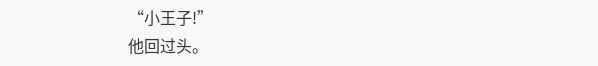“小王子!”
他回过头。